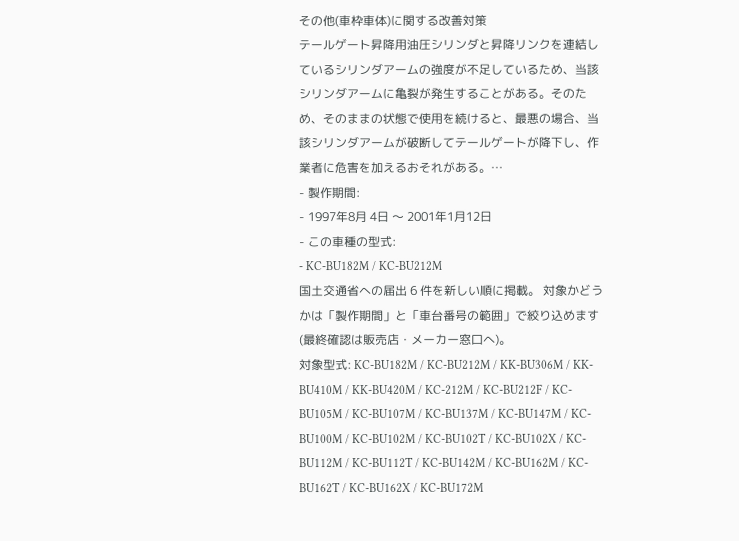その他(車枠車体)に関する改善対策
テールゲート昇降用油圧シリンダと昇降リンクを連結しているシリンダアームの強度が不足しているため、当該シリンダアームに亀裂が発生することがある。そのため、そのままの状態で使用を続けると、最悪の場合、当該シリンダアームが破断してテールゲートが降下し、作業者に危害を加えるおそれがある。…
- 製作期間:
- 1997年8月 4日 〜 2001年1月12日
- この車種の型式:
- KC-BU182M / KC-BU212M
国土交通省への届出 6 件を新しい順に掲載。 対象かどうかは「製作期間」と「車台番号の範囲」で絞り込めます(最終確認は販売店・メーカー窓口へ)。
対象型式: KC-BU182M / KC-BU212M / KK-BU306M / KK-BU410M / KK-BU420M / KC-212M / KC-BU212F / KC-BU105M / KC-BU107M / KC-BU137M / KC-BU147M / KC-BU100M / KC-BU102M / KC-BU102T / KC-BU102X / KC-BU112M / KC-BU112T / KC-BU142M / KC-BU162M / KC-BU162T / KC-BU162X / KC-BU172M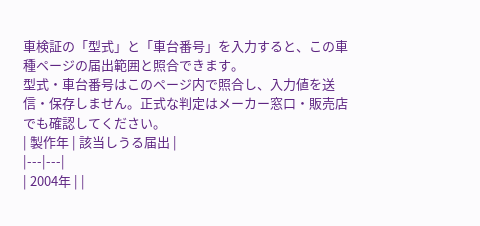車検証の「型式」と「車台番号」を入力すると、この車種ページの届出範囲と照合できます。
型式・車台番号はこのページ内で照合し、入力値を送信・保存しません。正式な判定はメーカー窓口・販売店でも確認してください。
| 製作年 | 該当しうる届出 |
|---|---|
| 2004年 | |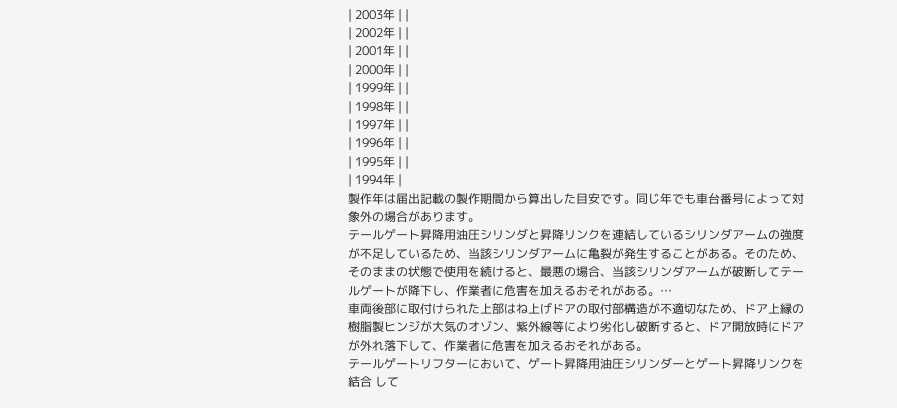| 2003年 | |
| 2002年 | |
| 2001年 | |
| 2000年 | |
| 1999年 | |
| 1998年 | |
| 1997年 | |
| 1996年 | |
| 1995年 | |
| 1994年 |
製作年は届出記載の製作期間から算出した目安です。同じ年でも車台番号によって対象外の場合があります。
テールゲート昇降用油圧シリンダと昇降リンクを連結しているシリンダアームの強度が不足しているため、当該シリンダアームに亀裂が発生することがある。そのため、そのままの状態で使用を続けると、最悪の場合、当該シリンダアームが破断してテールゲートが降下し、作業者に危害を加えるおそれがある。…
車両後部に取付けられた上部はね上げドアの取付部構造が不適切なため、ドア上縁の樹脂製ヒンジが大気のオゾン、紫外線等により劣化し破断すると、ドア開放時にドアが外れ落下して、作業者に危害を加えるおそれがある。
テールゲートリフターにおいて、ゲート昇降用油圧シリンダーとゲート昇降リンクを結合 して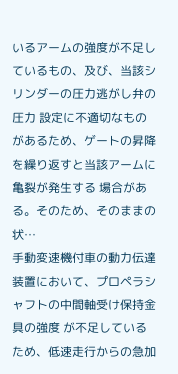いるアームの強度が不足しているもの、及び、当該シリンダーの圧力逃がし弁の圧力 設定に不適切なものがあるため、ゲートの昇降を繰り返すと当該アームに亀裂が発生する 場合がある。そのため、そのままの状…
手動変速機付車の動力伝達装置において、プロペラシャフトの中間軸受け保持金具の強度 が不足しているため、低速走行からの急加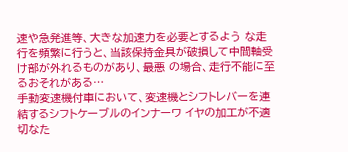速や急発進等、大きな加速力を必要とするよう な走行を頻繁に行うと、当該保持金具が破損して中間軸受け部が外れるものがあり、最悪 の場合、走行不能に至るおそれがある…
手動変速機付車において、変速機とシフトレバーを連結するシフトケーブルのインナーワ イヤの加工が不適切なた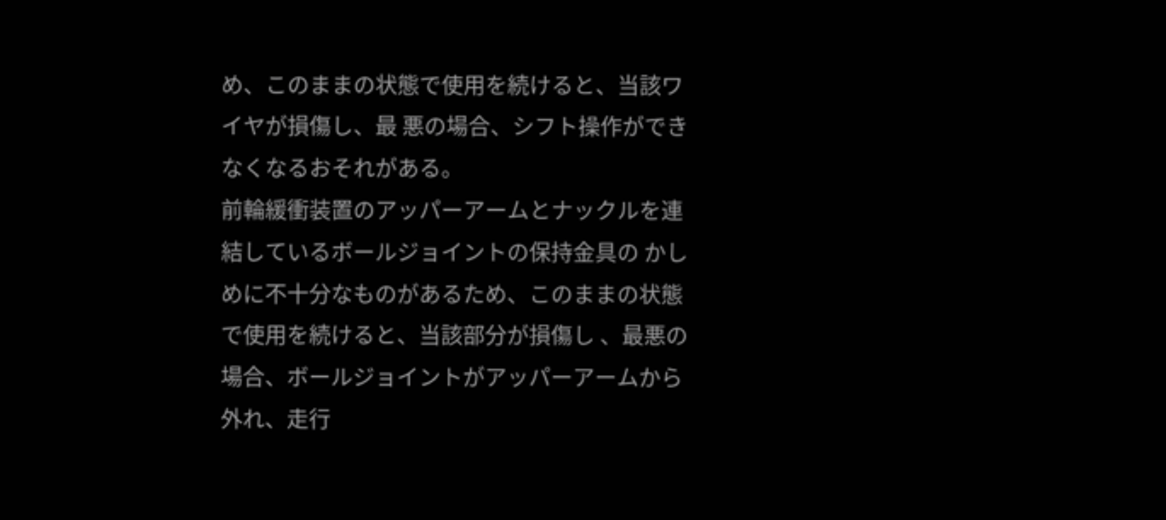め、このままの状態で使用を続けると、当該ワイヤが損傷し、最 悪の場合、シフト操作ができなくなるおそれがある。
前輪緩衝装置のアッパーアームとナックルを連結しているボールジョイントの保持金具の かしめに不十分なものがあるため、このままの状態で使用を続けると、当該部分が損傷し 、最悪の場合、ボールジョイントがアッパーアームから外れ、走行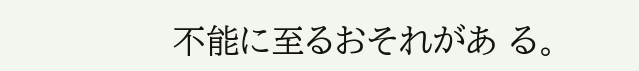不能に至るおそれがあ る。